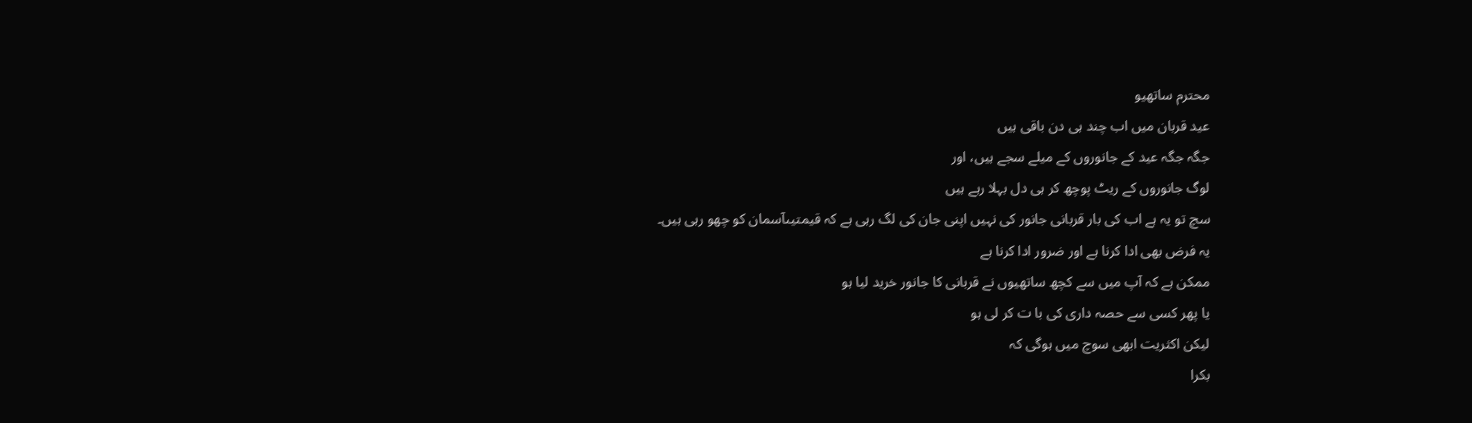محترم ساتھیو
عید قربان میں اب چند ہی دن باقی ہیں
جگہ جگہ عید کے جانوروں کے میلے سجے ہیں، اور
لوگ جانوروں کے ریٹ پوچھ کر ہی دل بہلا رہے ہیں
سچ تو یہ ہے اب کی بار قربانی جانور کی نہیں اپنی جان کی لگ رہی ہے کہ قیمتیںآسمان کو چھو رہی ہیں۔
یہ فرض بھی ادا کرنا ہے اور ضرور ادا کرنا ہے
ممکن ہے کہ آپ میں سے کچھ ساتھیوں نے قربانی کا جانور خرید لیا ہو
یا پھر کسی سے حصہ داری کی با ت کر لی ہو
لیکن اکثریت ابھی سوچ میں ہوگی کہ
بکرا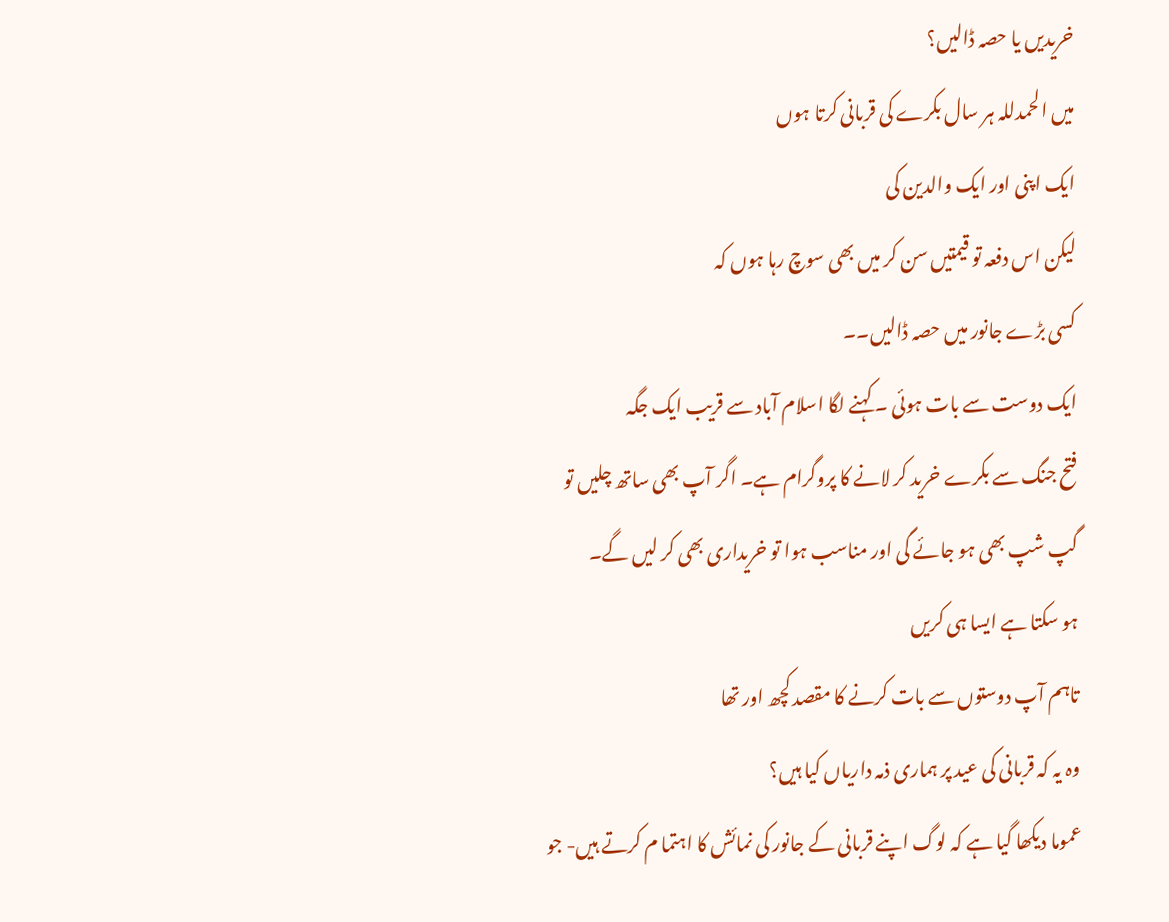خریدیں یا حصہ ڈالیں؟
میں الحمدللہ ہر سال بکرے کی قربانی کرتا ہوں
ایک اپنی اور ایک والدین کی
لیکن اس دفعہ تو قیمتیں سن کر میں بھی سوچ رہا ہوں کہ
کسی بڑے جانور میں حصہ ڈالیں۔۔
ایک دوست سے بات ہوئی ۔ کہنے لگا اسلام آباد سے قریب ایک جگہ
فتح جنگ سے بکرے خرید کر لانے کا پروگرام ہے۔ اگر آپ بھی ساتھ چلیں تو
گپ شپ بھی ہو جائے گی اور مناسب ہوا تو خریداری بھی کر لیں گے۔
ہو سکتا ہے ایسا ہی کریں
تاہم آپ دوستوں سے بات کرنے کا مقصد کچھ اور تھا
وہ یہ کہ قربانی کی عید پر ہماری ذمہ داریاں کیا ہیں؟
عموما دیکھا گیا ہے کہ لوگ اپنے قربانی کے جانور کی نمائش کا اہتما م کرتے ہیں- جو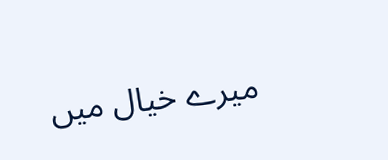میرے خیال میں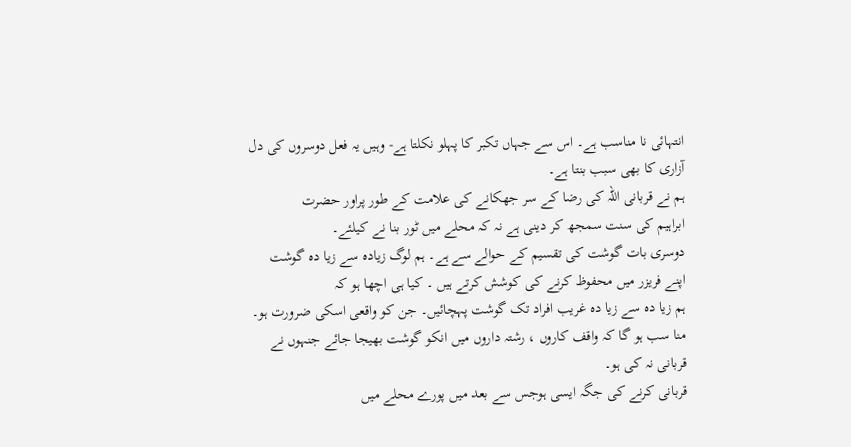انتہائی نا مناسب ہے۔ اس سے جہاں تکبر کا پہلو نکلتا ہے- وہیں یہ فعل دوسروں کی دل آزاری کا بھی سبب بنتا ہے۔
ہم نے قربانی اللہ کی رضا کے سر جھکانے کی علامت کے طور پراور حضرت
ابراہیم کی سنت سمجھ کر دینی ہے نہ کہ محلے میں ٹور بنا نے کیلئے۔
دوسری بات گوشت کی تقسیم کے حوالے سے ہے۔ ہم لوگ زیادہ سے زیا دہ گوشت اپنے فریزر میں محفوظ کرنے کی کوشش کرتے ہیں ۔ کیا ہی اچھا ہو کہ
ہم زیا دہ سے زیا دہ غریب افراد تک گوشت پہچائیں۔ جن کو واقعی اسکی ضرورت ہو۔
منا سب ہو گا کہ واقف کاروں ، رشتہ داروں میں انکو گوشت بھیجا جائے جنہوں نے قربانی نہ کی ہو۔
قربانی کرنے کی جگہ ایسی ہوجس سے بعد میں پورے محلے میں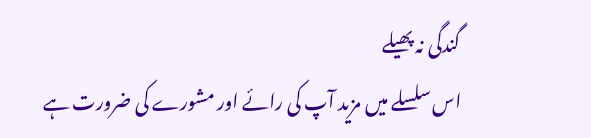گندگی نہ پھیلے
اس سلسلے میں مزید آپ کی رائے اور مشورے کی ضرورت ہے